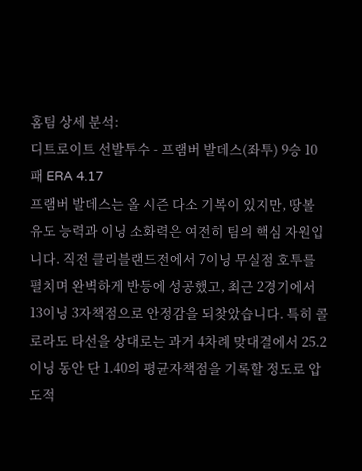홈팀 상세 분석:
디트로이트 선발투수 - 프램버 발데스(좌투) 9승 10패 ERA 4.17
프램버 발데스는 올 시즌 다소 기복이 있지만, 땅볼 유도 능력과 이닝 소화력은 여전히 팀의 핵심 자원입니다. 직전 클리블랜드전에서 7이닝 무실점 호투를 펼치며 완벽하게 반등에 성공했고, 최근 2경기에서 13이닝 3자책점으로 안정감을 되찾았습니다. 특히 콜로라도 타선을 상대로는 과거 4차례 맞대결에서 25.2이닝 동안 단 1.40의 평균자책점을 기록할 정도로 압도적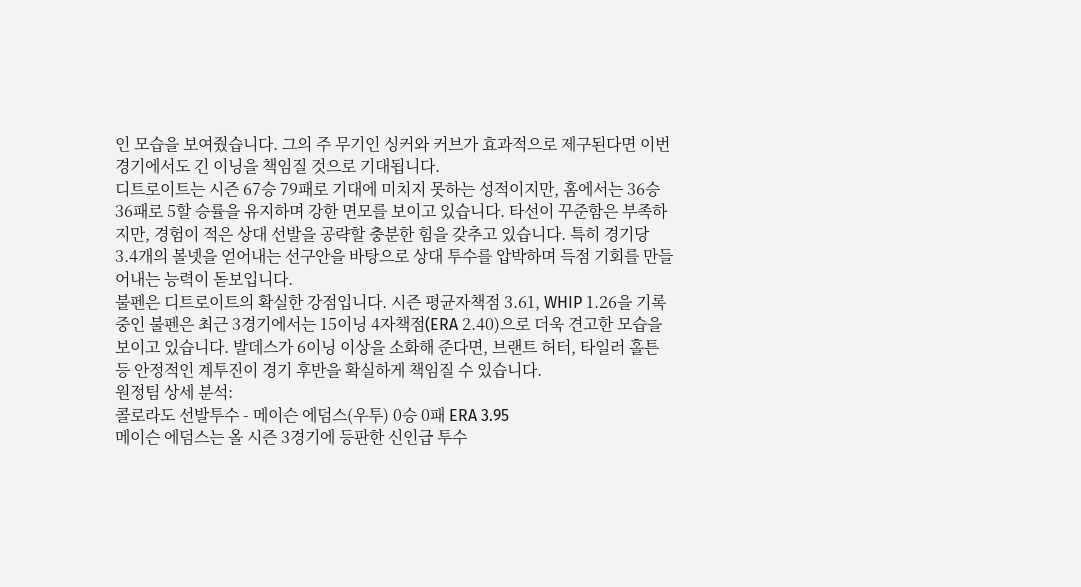인 모습을 보여줬습니다. 그의 주 무기인 싱커와 커브가 효과적으로 제구된다면 이번 경기에서도 긴 이닝을 책임질 것으로 기대됩니다.
디트로이트는 시즌 67승 79패로 기대에 미치지 못하는 성적이지만, 홈에서는 36승 36패로 5할 승률을 유지하며 강한 면모를 보이고 있습니다. 타선이 꾸준함은 부족하지만, 경험이 적은 상대 선발을 공략할 충분한 힘을 갖추고 있습니다. 특히 경기당 3.4개의 볼넷을 얻어내는 선구안을 바탕으로 상대 투수를 압박하며 득점 기회를 만들어내는 능력이 돋보입니다.
불펜은 디트로이트의 확실한 강점입니다. 시즌 평균자책점 3.61, WHIP 1.26을 기록 중인 불펜은 최근 3경기에서는 15이닝 4자책점(ERA 2.40)으로 더욱 견고한 모습을 보이고 있습니다. 발데스가 6이닝 이상을 소화해 준다면, 브랜트 허터, 타일러 홀튼 등 안정적인 계투진이 경기 후반을 확실하게 책임질 수 있습니다.
원정팀 상세 분석:
콜로라도 선발투수 - 메이슨 에덤스(우투) 0승 0패 ERA 3.95
메이슨 에덤스는 올 시즌 3경기에 등판한 신인급 투수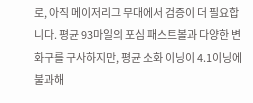로, 아직 메이저리그 무대에서 검증이 더 필요합니다. 평균 93마일의 포심 패스트볼과 다양한 변화구를 구사하지만, 평균 소화 이닝이 4.1이닝에 불과해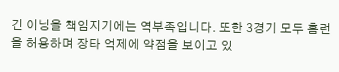긴 이닝을 책임지기에는 역부족입니다. 또한 3경기 모두 홈런을 허용하며 장타 억제에 약점을 보이고 있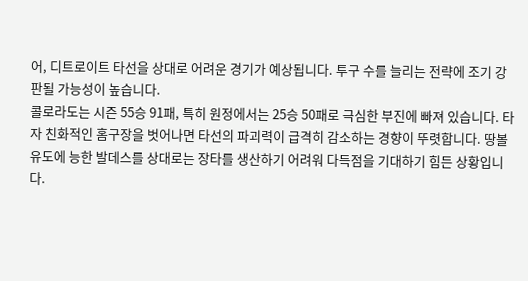어, 디트로이트 타선을 상대로 어려운 경기가 예상됩니다. 투구 수를 늘리는 전략에 조기 강판될 가능성이 높습니다.
콜로라도는 시즌 55승 91패, 특히 원정에서는 25승 50패로 극심한 부진에 빠져 있습니다. 타자 친화적인 홈구장을 벗어나면 타선의 파괴력이 급격히 감소하는 경향이 뚜렷합니다. 땅볼 유도에 능한 발데스를 상대로는 장타를 생산하기 어려워 다득점을 기대하기 힘든 상황입니다.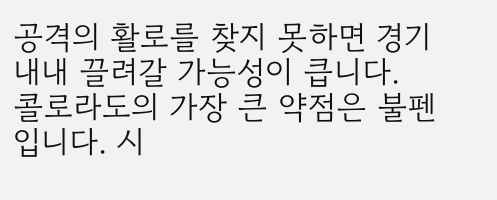공격의 활로를 찾지 못하면 경기 내내 끌려갈 가능성이 큽니다.
콜로라도의 가장 큰 약점은 불펜입니다. 시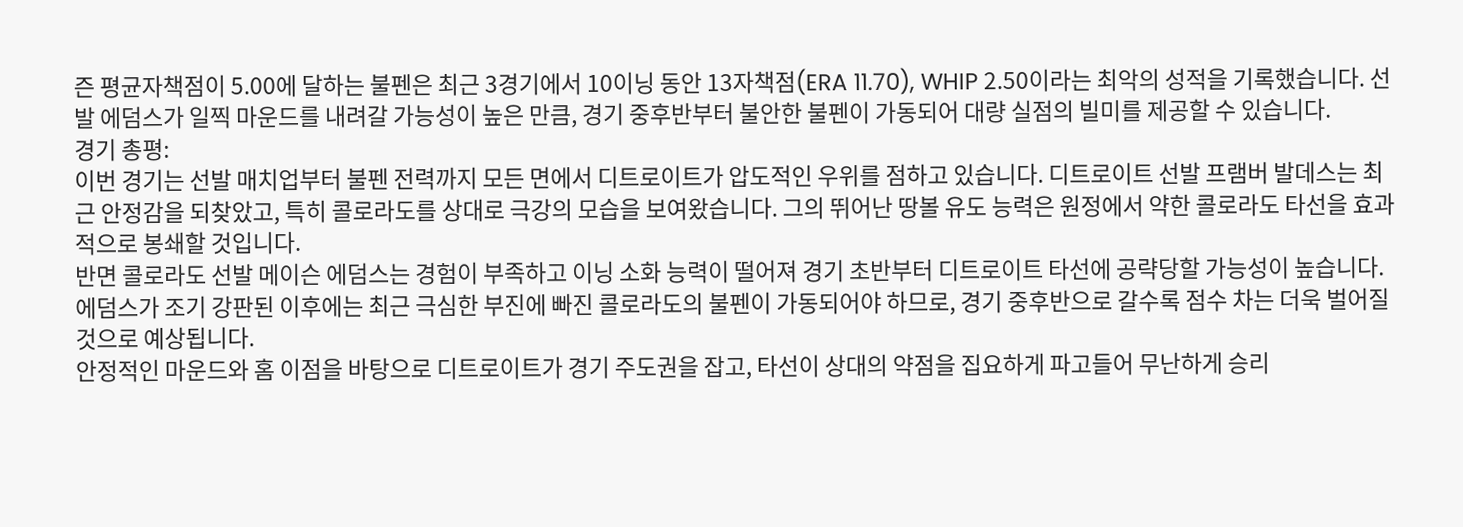즌 평균자책점이 5.00에 달하는 불펜은 최근 3경기에서 10이닝 동안 13자책점(ERA 11.70), WHIP 2.50이라는 최악의 성적을 기록했습니다. 선발 에덤스가 일찍 마운드를 내려갈 가능성이 높은 만큼, 경기 중후반부터 불안한 불펜이 가동되어 대량 실점의 빌미를 제공할 수 있습니다.
경기 총평:
이번 경기는 선발 매치업부터 불펜 전력까지 모든 면에서 디트로이트가 압도적인 우위를 점하고 있습니다. 디트로이트 선발 프램버 발데스는 최근 안정감을 되찾았고, 특히 콜로라도를 상대로 극강의 모습을 보여왔습니다. 그의 뛰어난 땅볼 유도 능력은 원정에서 약한 콜로라도 타선을 효과적으로 봉쇄할 것입니다.
반면 콜로라도 선발 메이슨 에덤스는 경험이 부족하고 이닝 소화 능력이 떨어져 경기 초반부터 디트로이트 타선에 공략당할 가능성이 높습니다. 에덤스가 조기 강판된 이후에는 최근 극심한 부진에 빠진 콜로라도의 불펜이 가동되어야 하므로, 경기 중후반으로 갈수록 점수 차는 더욱 벌어질 것으로 예상됩니다.
안정적인 마운드와 홈 이점을 바탕으로 디트로이트가 경기 주도권을 잡고, 타선이 상대의 약점을 집요하게 파고들어 무난하게 승리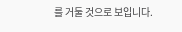를 거둘 것으로 보입니다.